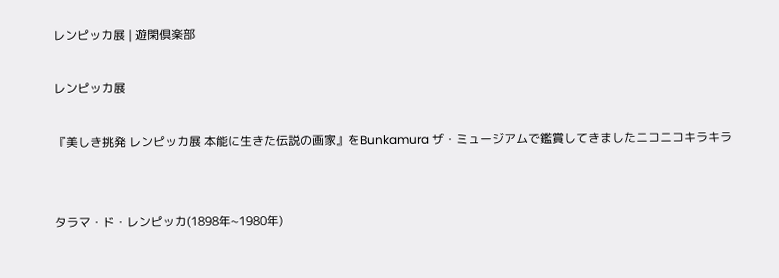レンピッカ展 | 遊閑倶楽部

レンピッカ展

『美しき挑発 レンピッカ展 本能に生きた伝説の画家』をBunkamura ザ・ミュージアムで鑑賞してきましたニコニコキラキラ


タラマ・ド・レンピッカ(1898年~1980年)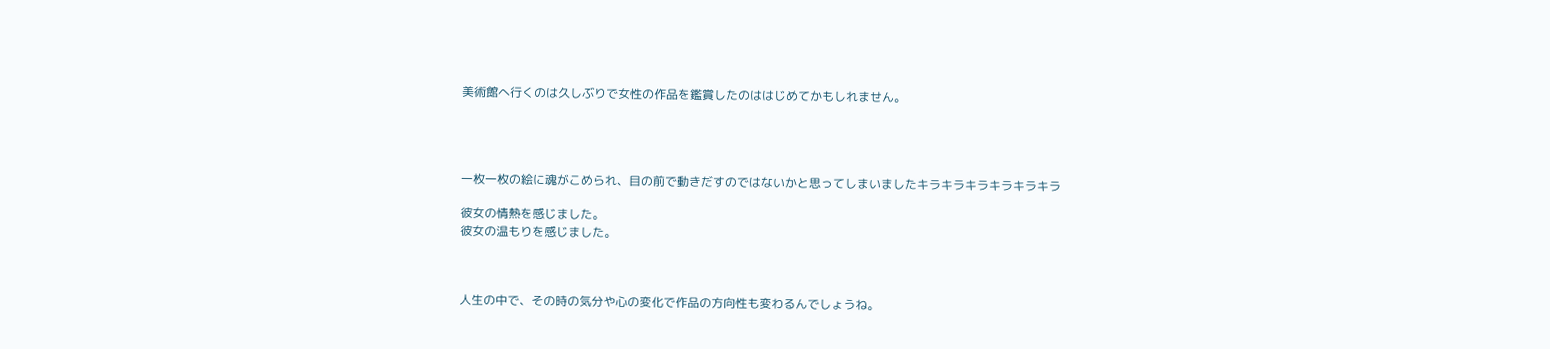美術館へ行くのは久しぶりで女性の作品を鑑賞したのははじめてかもしれません。




一枚一枚の絵に魂がこめられ、目の前で動きだすのではないかと思ってしまいましたキラキラキラキラキラキラ

彼女の情熱を感じました。
彼女の温もりを感じました。



人生の中で、その時の気分や心の変化で作品の方向性も変わるんでしょうね。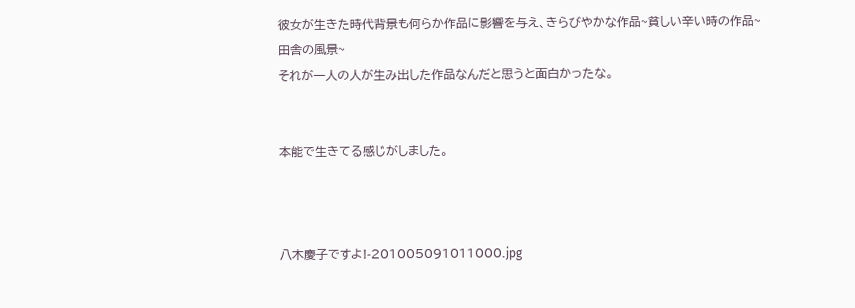彼女が生きた時代背景も何らか作品に影響を与え、きらびやかな作品~貧しい辛い時の作品~田舎の風景~
それが一人の人が生み出した作品なんだと思うと面白かったな。


本能で生きてる感じがしました。



八木慶子ですよ!-201005091011000.jpg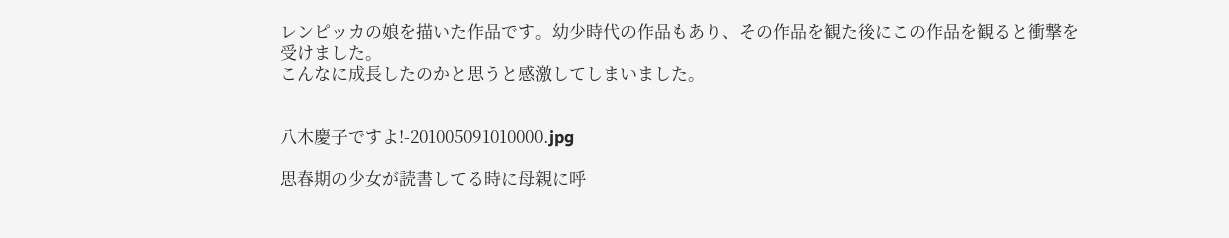レンピッカの娘を描いた作品です。幼少時代の作品もあり、その作品を観た後にこの作品を観ると衝撃を受けました。
こんなに成長したのかと思うと感激してしまいました。


八木慶子ですよ!-201005091010000.jpg

思春期の少女が読書してる時に母親に呼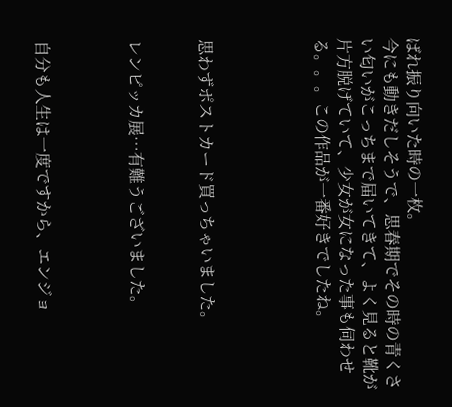ばれ振り向いた時の一枚。
今にも動きだしそうで、思春期でその時の青くさい匂いがこっちまで届いてきて、よく見ると靴が片方脱げていて、少女が女になった事も伺わせる。。。この作品が一番好きでしたね。




思わずポストカード買っちゃいました。


レンピッカ展…有難うございました。



自分も人生は一度ですから、エンジョ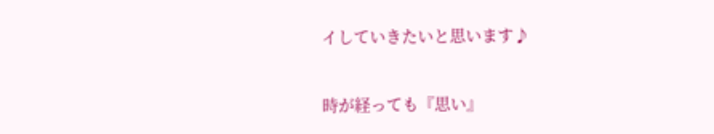イしていきたいと思います♪


時が経っても『思い』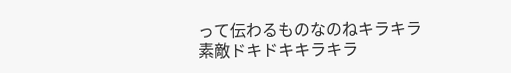って伝わるものなのねキラキラ
素敵ドキドキキラキラ